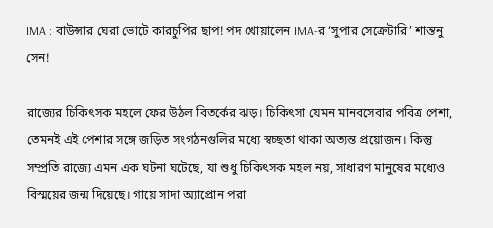IMA : বাউন্সার ঘেরা ভোটে কারচুপির ছাপ! পদ খোয়ালেন IMA-র ‘সুপার সেক্রেটারি’ শান্তনু সেন!

রাজ্যের চিকিৎসক মহলে ফের উঠল বিতর্কের ঝড়। চিকিৎসা যেমন মানবসেবার পবিত্র পেশা, তেমনই এই পেশার সঙ্গে জড়িত সংগঠনগুলির মধ্যে স্বচ্ছতা থাকা অত্যন্ত প্রয়োজন। কিন্তু সম্প্রতি রাজ্যে এমন এক ঘটনা ঘটেছে, যা শুধু চিকিৎসক মহল নয়, সাধারণ মানুষের মধ্যেও বিস্ময়ের জন্ম দিয়েছে। গায়ে সাদা অ্যাপ্রোন পরা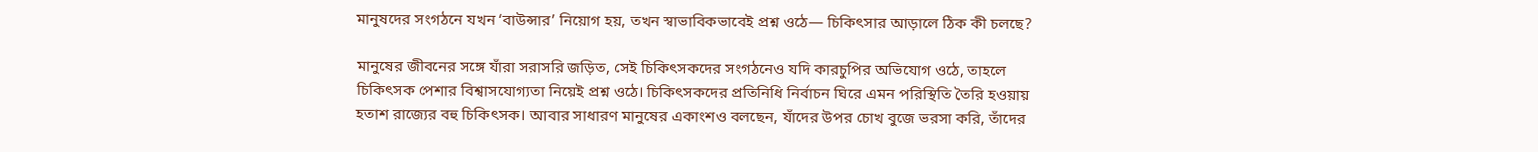মানুষদের সংগঠনে যখন ‘বাউন্সার’ নিয়োগ হয়, তখন স্বাভাবিকভাবেই প্রশ্ন ওঠে— চিকিৎসার আড়ালে ঠিক কী চলছে?

মানুষের জীবনের সঙ্গে যাঁরা সরাসরি জড়িত, সেই চিকিৎসকদের সংগঠনেও যদি কারচুপির অভিযোগ ওঠে, তাহলে চিকিৎসক পেশার বিশ্বাসযোগ্যতা নিয়েই প্রশ্ন ওঠে। চিকিৎসকদের প্রতিনিধি নির্বাচন ঘিরে এমন পরিস্থিতি তৈরি হওয়ায় হতাশ রাজ্যের বহু চিকিৎসক। আবার সাধারণ মানুষের একাংশও বলছেন, যাঁদের উপর চোখ বুজে ভরসা করি, তাঁদের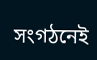সংগঠনেই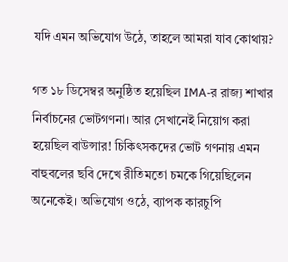যদি এমন অভিযোগ উঠে, তাহলে আমরা যাব কোথায়?

গত ১৮ ডিসেম্বর অনুষ্ঠিত হয়েছিল IMA-র রাজ্য শাখার নির্বাচনের ভোটগণনা। আর সেখানেই নিয়োগ করা হয়েছিল বাউন্সার! চিকিৎসকদের ভোট গণনায় এমন বাহুবলের ছবি দেখে রীতিমতো চমকে গিয়েছিলেন অনেকেই। অভিযোগ ওঠে, ব্যাপক কারচুপি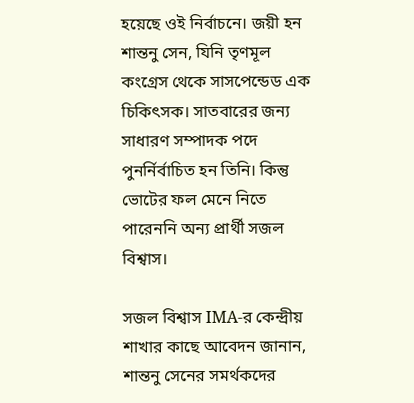হয়েছে ওই নির্বাচনে। জয়ী হন শান্তনু সেন, যিনি তৃণমূল কংগ্রেস থেকে সাসপেন্ডেড এক চিকিৎসক। সাতবারের জন্য সাধারণ সম্পাদক পদে পুনর্নির্বাচিত হন তিনি। কিন্তু ভোটের ফল মেনে নিতে পারেননি অন্য প্রার্থী সজল বিশ্বাস।

সজল বিশ্বাস IMA-র কেন্দ্রীয় শাখার কাছে আবেদন জানান, শান্তনু সেনের সমর্থকদের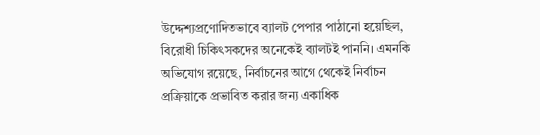উদ্দেশ্যপ্রণোদিতভাবে ব্যালট পেপার পাঠানো হয়েছিল, বিরোধী চিকিৎসকদের অনেকেই ব্যালটই পাননি। এমনকি অভিযোগ রয়েছে, নির্বাচনের আগে থেকেই নির্বাচন প্রক্রিয়াকে প্রভাবিত করার জন্য একাধিক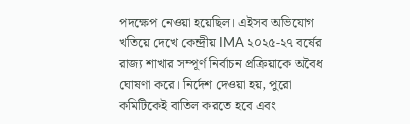পদক্ষেপ নেওয়া হয়েছিল। এইসব অভিযোগ খতিয়ে দেখে কেন্দ্রীয় IMA ২০২৫-২৭ বর্ষের রাজ্য শাখার সম্পূর্ণ নির্বাচন প্রক্রিয়াকে অবৈধ ঘোষণা করে। নির্দেশ দেওয়া হয়, পুরো কমিটিকেই বাতিল করতে হবে এবং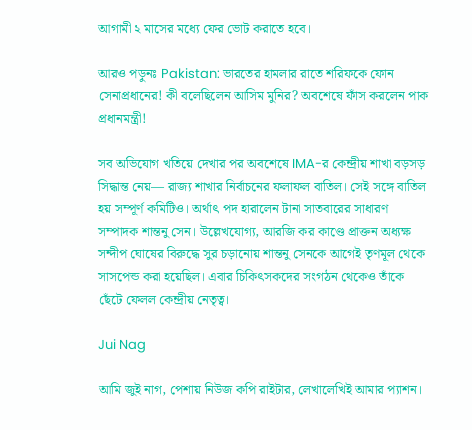আগামী ২ মাসের মধ্যে ফের ভোট করাতে হবে।

আরও পড়ুনঃ Pakistan: ভারতের হামলার রাতে শরিফকে ফোন সেনাপ্রধানের! কী বলেছিলেন আসিম মুনির? অবশেষে ফাঁস করলেন পাক প্রধানমন্ত্রী!

সব অভিযোগ খতিয়ে দেখার পর অবশেষে IMA-র কেন্দ্রীয় শাখা বড়সড় সিদ্ধান্ত নেয়— রাজ্য শাখার নির্বাচনের ফলাফল বাতিল। সেই সঙ্গে বাতিল হয় সম্পূর্ণ কমিটিও। অর্থাৎ পদ হারালেন টানা সাতবারের সাধারণ সম্পাদক শান্তনু সেন। উল্লেখযোগ্য, আরজি কর কাণ্ডে প্রাক্তন অধ্যক্ষ সন্দীপ ঘোষের বিরুদ্ধে সুর চড়ানোয় শান্তনু সেনকে আগেই তৃণমূল থেকে সাসপেন্ড করা হয়েছিল। এবার চিকিৎসকদের সংগঠন থেকেও তাঁকে ছেঁটে ফেলল কেন্দ্রীয় নেতৃত্ব।

Jui Nag

আমি জুই নাগ, পেশায় নিউজ কপি রাইটার, লেখালেখিই আমার প্যাশন।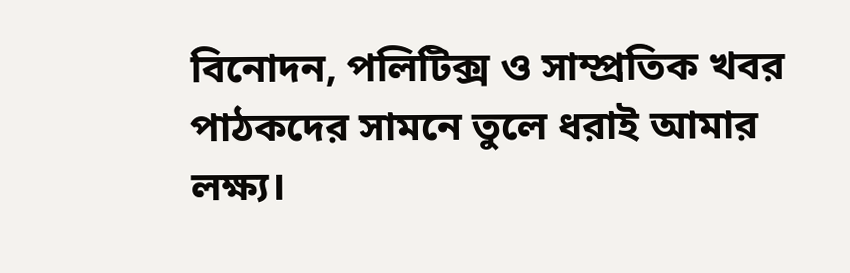বিনোদন, পলিটিক্স ও সাম্প্রতিক খবর পাঠকদের সামনে তুলে ধরাই আমার লক্ষ্য।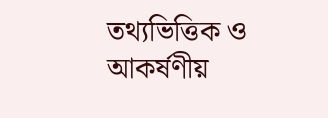তথ্যভিত্তিক ও আকর্ষণীয়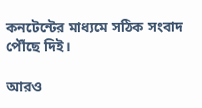কনটেন্টের মাধ্যমে সঠিক সংবাদ পৌঁছে দিই।

আরও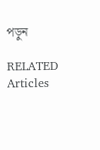পড়ুন

RELATED Articles